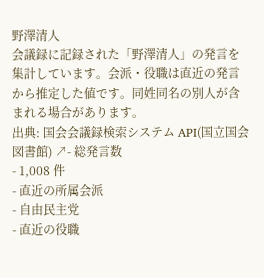野澤清人
会議録に記録された「野澤清人」の発言を集計しています。会派・役職は直近の発言から推定した値です。同姓同名の別人が含まれる場合があります。
出典: 国会会議録検索システム API(国立国会図書館) ↗- 総発言数
- 1,008 件
- 直近の所属会派
- 自由民主党
- 直近の役職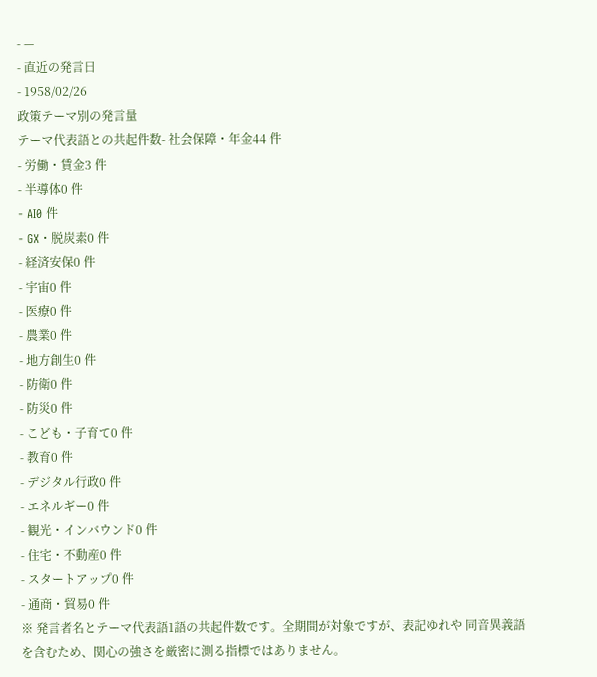- —
- 直近の発言日
- 1958/02/26
政策テーマ別の発言量
テーマ代表語との共起件数- 社会保障・年金44 件
- 労働・賃金3 件
- 半導体0 件
- AI0 件
- GX・脱炭素0 件
- 経済安保0 件
- 宇宙0 件
- 医療0 件
- 農業0 件
- 地方創生0 件
- 防衛0 件
- 防災0 件
- こども・子育て0 件
- 教育0 件
- デジタル行政0 件
- エネルギー0 件
- 観光・インバウンド0 件
- 住宅・不動産0 件
- スタートアップ0 件
- 通商・貿易0 件
※ 発言者名とテーマ代表語1語の共起件数です。全期間が対象ですが、表記ゆれや 同音異義語を含むため、関心の強さを厳密に測る指標ではありません。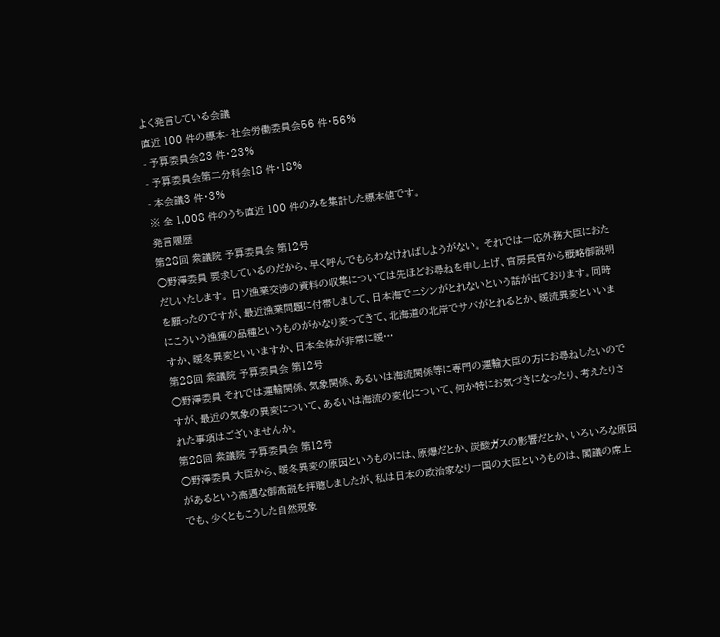よく発言している会議
直近 100 件の標本- 社会労働委員会56 件・56%
- 予算委員会23 件・23%
- 予算委員会第二分科会18 件・18%
- 本会議3 件・3%
※ 全 1,008 件のうち直近 100 件のみを集計した標本値です。
発言履歴
第28回 衆議院 予算委員会 第12号
○野澤委員 要求しているのだから、早く呼んでもらわなければしようがない。 それでは一応外務大臣におただしいたします。 日ソ漁業交渉の資料の収集については先ほどお尋ねを申し上げ、官房長官から概略御説明を願ったのですが、最近漁業問題に付帯しまして、日本海でニシンがとれないという話が出ております。同時にこういう漁獲の品種というものがかなり変ってきて、北海道の北岸でサバがとれるとか、暖流異変といいますか、暖冬異変といいますか、日本全体が非常に暖…
第28回 衆議院 予算委員会 第12号
○野澤委員 それでは運輸関係、気象関係、あるいは海流関係等に専門の運輸大臣の方にお尋ねしたいのですが、最近の気象の異変について、あるいは海流の変化について、何か特にお気づきになったり、考えたりされた事項はございませんか。
第28回 衆議院 予算委員会 第12号
○野澤委員 大臣から、暖冬異変の原因というものには、原爆だとか、炭酸ガスの影響だとか、いろいろな原因があるという高邁な御高説を拝聴しましたが、私は日本の政治家なり一国の大臣というものは、閣議の席上でも、少くともこうした自然現象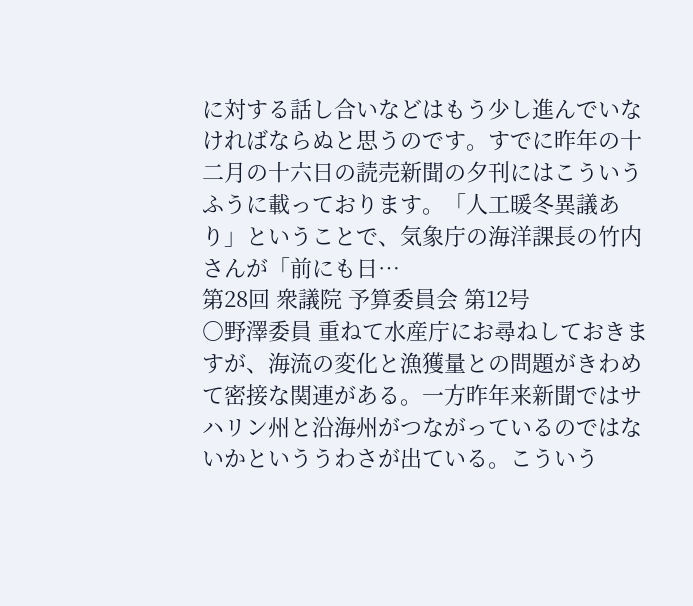に対する話し合いなどはもう少し進んでいなければならぬと思うのです。すでに昨年の十二月の十六日の読売新聞の夕刊にはこういうふうに載っております。「人工暖冬異議あり」ということで、気象庁の海洋課長の竹内さんが「前にも日…
第28回 衆議院 予算委員会 第12号
○野澤委員 重ねて水産庁にお尋ねしておきますが、海流の変化と漁獲量との問題がきわめて密接な関連がある。一方昨年来新聞ではサハリン州と沿海州がつながっているのではないかといううわさが出ている。こういう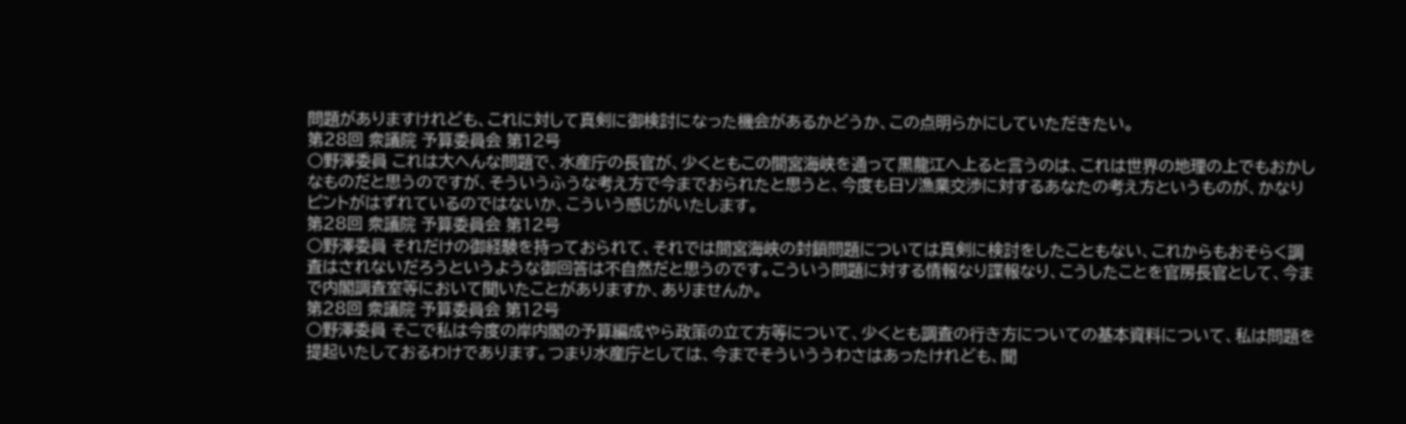問題がありますけれども、これに対して真剣に御検討になった機会があるかどうか、この点明らかにしていただきたい。
第28回 衆議院 予算委員会 第12号
○野澤委員 これは大へんな問題で、水産庁の長官が、少くともこの間宮海峡を通って黒龍江へ上ると言うのは、これは世界の地理の上でもおかしなものだと思うのですが、そういうふうな考え方で今までおられたと思うと、今度も日ソ漁業交渉に対するあなたの考え方というものが、かなりピントがはずれているのではないか、こういう感じがいたします。
第28回 衆議院 予算委員会 第12号
○野澤委員 それだけの御経験を持っておられて、それでは間宮海峡の封鎖問題については真剣に検討をしたこともない、これからもおそらく調査はされないだろうというような御回答は不自然だと思うのです。こういう問題に対する情報なり諜報なり、こうしたことを官房長官として、今まで内閣調査室等において聞いたことがありますか、ありませんか。
第28回 衆議院 予算委員会 第12号
○野澤委員 そこで私は今度の岸内閣の予算編成やら政策の立て方等について、少くとも調査の行き方についての基本資料について、私は問題を提起いたしておるわけであります。つまり水産庁としては、今までそういううわさはあったけれども、聞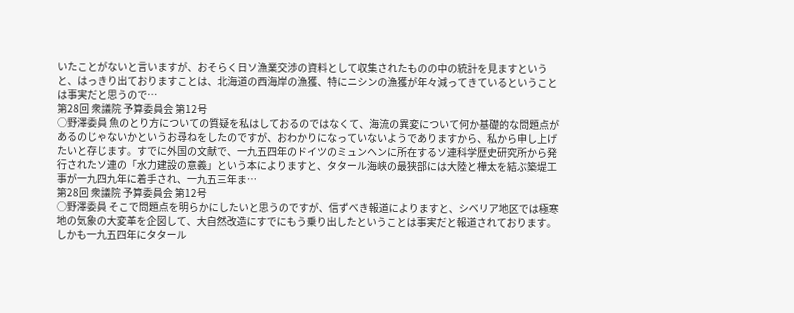いたことがないと言いますが、おそらく日ソ漁業交渉の資料として収集されたものの中の統計を見ますというと、はっきり出ておりますことは、北海道の西海岸の漁獲、特にニシンの漁獲が年々減ってきているということは事実だと思うので…
第28回 衆議院 予算委員会 第12号
○野澤委員 魚のとり方についての質疑を私はしておるのではなくて、海流の異変について何か基礎的な問題点があるのじゃないかというお尋ねをしたのですが、おわかりになっていないようでありますから、私から申し上げたいと存じます。すでに外国の文献で、一九五四年のドイツのミュンヘンに所在するソ連科学歴史研究所から発行されたソ連の「水力建設の意義」という本によりますと、タタール海峡の最狭部には大陸と樺太を結ぶ築堤工事が一九四九年に着手され、一九五三年ま…
第28回 衆議院 予算委員会 第12号
○野澤委員 そこで問題点を明らかにしたいと思うのですが、信ずべき報道によりますと、シベリア地区では極寒地の気象の大変革を企図して、大自然改造にすでにもう乗り出したということは事実だと報道されております。しかも一九五四年にタタール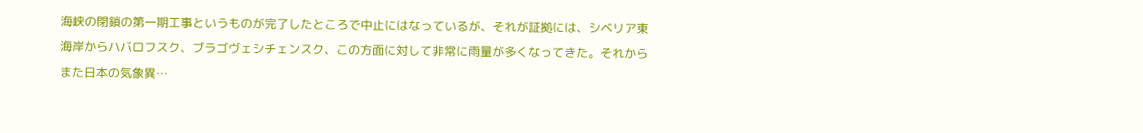海峡の閉鎖の第一期工事というものが完了したところで中止にはなっているが、それが証拠には、シベリア東海岸からハバロフスク、ブラゴヴェシチェンスク、この方面に対して非常に雨量が多くなってきた。それからまた日本の気象異…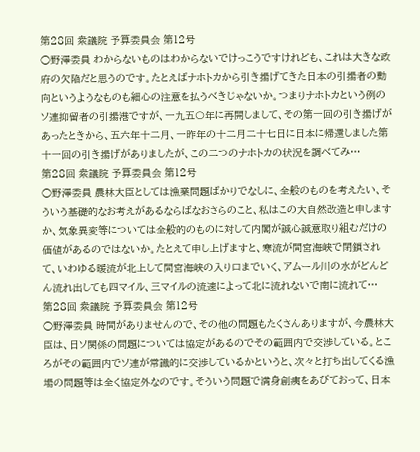第28回 衆議院 予算委員会 第12号
○野澤委員 わからないものはわからないでけっこうですけれども、これは大きな政府の欠陥だと思うのです。たとえばナホトカから引き揚げてきた日本の引揚者の動向というようなものも細心の注意を払うべきじゃないか。つまりナホトカという例のソ連抑留者の引揚港ですが、一九五〇年に再開しまして、その第一回の引き揚げがあったときから、五六年十二月、一昨年の十二月二十七日に日本に帰還しました第十一回の引き揚げがありましたが、この二つのナホトカの状況を調べてみ…
第28回 衆議院 予算委員会 第12号
○野澤委員 農林大臣としては漁業問題ばかりでなしに、全般のものを考えたい、そういう基礎的なお考えがあるならばなおさらのこと、私はこの大自然改造と申しますか、気象異変等については全般的のものに対して内閣が誠心誠意取り組むだけの価値があるのではないか。たとえて申し上げますと、寒流が間宮海峡で閉鎖されて、いわゆる暖流が北上して間宮海峡の入り口までいく、アムール川の水がどんどん流れ出しても四マイル、三マイルの流速によって北に流れないで南に流れて…
第28回 衆議院 予算委員会 第12号
○野澤委員 時間がありませんので、その他の問題もたくさんありますが、今農林大臣は、日ソ関係の問題については協定があるのでその範囲内で交渉している。ところがその範囲内でソ連が常識的に交渉しているかというと、次々と打ち出してくる漁場の問題等は全く協定外なのです。そういう問題で満身創痍をあびておって、日本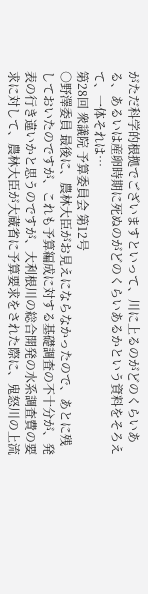がただ科学的根拠でございますといって、川に上るのがどのくらいある、あるいは産卵時期に死ぬのがどのくらいあるかという資料をそろえて、一体それは…
第28回 衆議院 予算委員会 第12号
○野澤委員 最後に、農林大臣がお見えにならなかったので、あとに残しておいたのですが、これも予算編成に対する基礎調査の不十分が、発表の行き違いかと思うのですが、大利根川の総合開発の水系調査費の要求に対して、農林大臣が大蔵省に予算要求をされた際に、鬼怒川の上流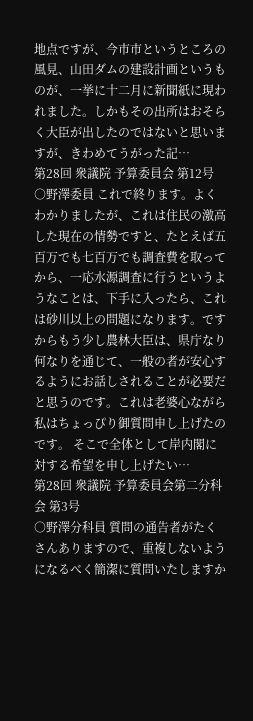地点ですが、今市市というところの風見、山田ダムの建設計画というものが、一挙に十二月に新聞紙に現われました。しかもその出所はおそらく大臣が出したのではないと思いますが、きわめてうがった記…
第28回 衆議院 予算委員会 第12号
○野澤委員 これで終ります。よくわかりましたが、これは住民の激高した現在の情勢ですと、たとえば五百万でも七百万でも調査費を取ってから、一応水源調査に行うというようなことは、下手に入ったら、これは砂川以上の問題になります。ですからもう少し農林大臣は、県庁なり何なりを通じて、一般の者が安心するようにお話しされることが必要だと思うのです。これは老婆心ながら私はちょっぴり御質問申し上げたのです。 そこで全体として岸内閣に対する希望を申し上げたい…
第28回 衆議院 予算委員会第二分科会 第3号
○野澤分科員 質問の通告者がたくさんありますので、重複しないようになるべく簡潔に質問いたしますか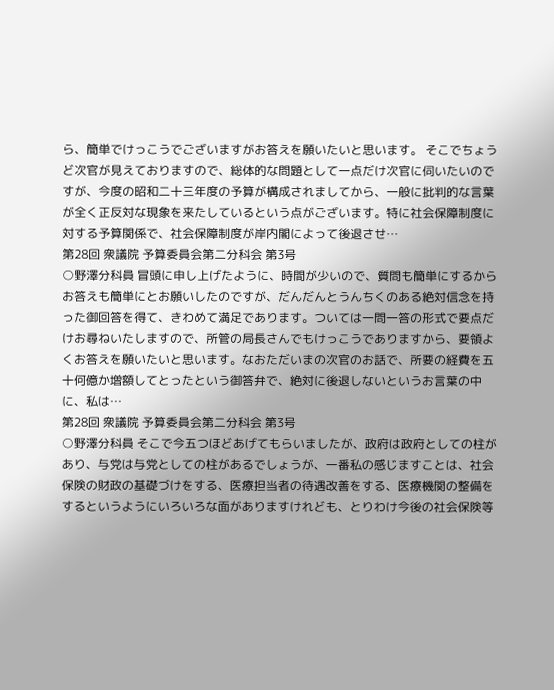ら、簡単でけっこうでございますがお答えを願いたいと思います。 そこでちょうど次官が見えておりますので、総体的な問題として一点だけ次官に伺いたいのですが、今度の昭和二十三年度の予算が構成されましてから、一般に批判的な言葉が全く正反対な現象を来たしているという点がございます。特に社会保障制度に対する予算関係で、社会保障制度が岸内閣によって後退させ…
第28回 衆議院 予算委員会第二分科会 第3号
○野澤分科員 冒頭に申し上げたように、時間が少いので、質問も簡単にするからお答えも簡単にとお願いしたのですが、だんだんとうんちくのある絶対信念を持った御回答を得て、きわめて満足であります。ついては一問一答の形式で要点だけお尋ねいたしますので、所管の局長さんでもけっこうでありますから、要領よくお答えを願いたいと思います。なおただいまの次官のお話で、所要の経費を五十何億か増額してとったという御答弁で、絶対に後退しないというお言葉の中に、私は…
第28回 衆議院 予算委員会第二分科会 第3号
○野澤分科員 そこで今五つほどあげてもらいましたが、政府は政府としての柱があり、与党は与党としての柱があるでしょうが、一番私の感じますことは、社会保険の財政の基礎づけをする、医療担当者の待遇改善をする、医療機関の整備をするというようにいろいろな面がありますけれども、とりわけ今後の社会保険等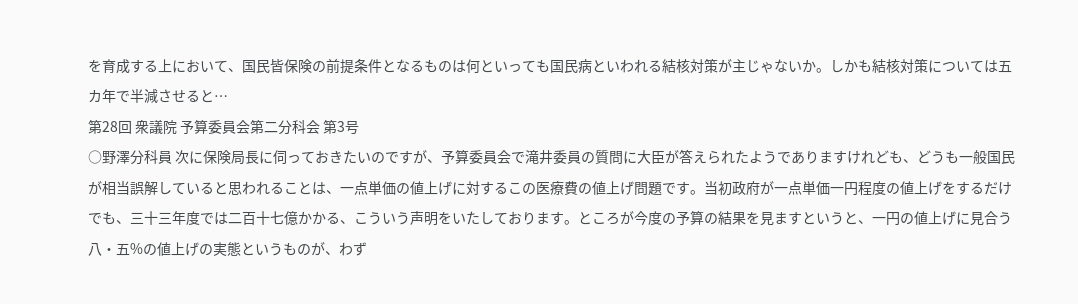を育成する上において、国民皆保険の前提条件となるものは何といっても国民病といわれる結核対策が主じゃないか。しかも結核対策については五カ年で半減させると…
第28回 衆議院 予算委員会第二分科会 第3号
○野澤分科員 次に保険局長に伺っておきたいのですが、予算委員会で滝井委員の質問に大臣が答えられたようでありますけれども、どうも一般国民が相当誤解していると思われることは、一点単価の値上げに対するこの医療費の値上げ問題です。当初政府が一点単価一円程度の値上げをするだけでも、三十三年度では二百十七億かかる、こういう声明をいたしております。ところが今度の予算の結果を見ますというと、一円の値上げに見合う八・五%の値上げの実態というものが、わず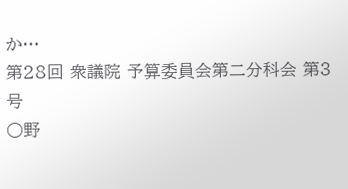か…
第28回 衆議院 予算委員会第二分科会 第3号
○野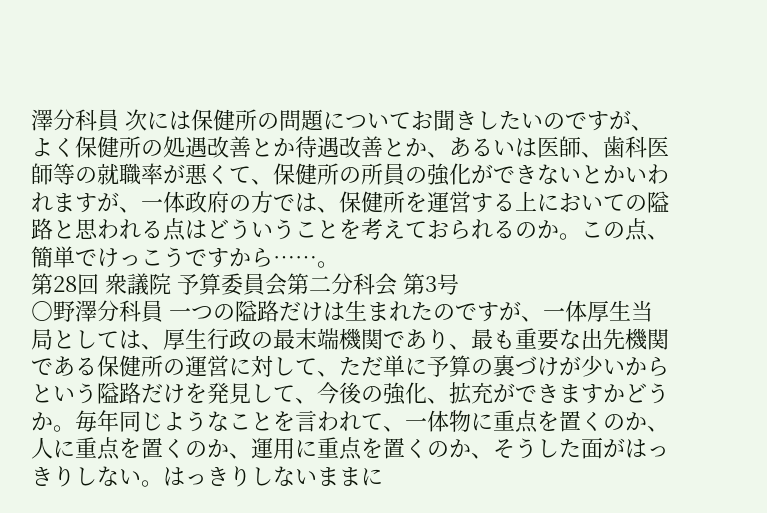澤分科員 次には保健所の問題についてお聞きしたいのですが、よく保健所の処遇改善とか待遇改善とか、あるいは医師、歯科医師等の就職率が悪くて、保健所の所員の強化ができないとかいわれますが、一体政府の方では、保健所を運営する上においての隘路と思われる点はどういうことを考えておられるのか。この点、簡単でけっこうですから……。
第28回 衆議院 予算委員会第二分科会 第3号
○野澤分科員 一つの隘路だけは生まれたのですが、一体厚生当局としては、厚生行政の最末端機関であり、最も重要な出先機関である保健所の運営に対して、ただ単に予算の裏づけが少いからという隘路だけを発見して、今後の強化、拡充ができますかどうか。毎年同じようなことを言われて、一体物に重点を置くのか、人に重点を置くのか、運用に重点を置くのか、そうした面がはっきりしない。はっきりしないままに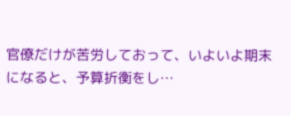官僚だけが苦労しておって、いよいよ期末になると、予算折衡をし…